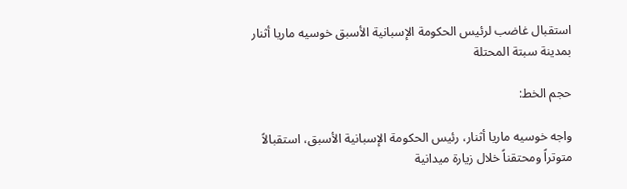استقبال غاضب لرئيس الحكومة الإسبانية الأسبق خوسيه ماريا أثنار بمدينة سبتة المحتلة

حجم الخط:

واجه خوسيه ماريا أثنار، رئيس الحكومة الإسبانية الأسبق، استقبالاً متوتراً ومحتقناً خلال زيارة ميدانية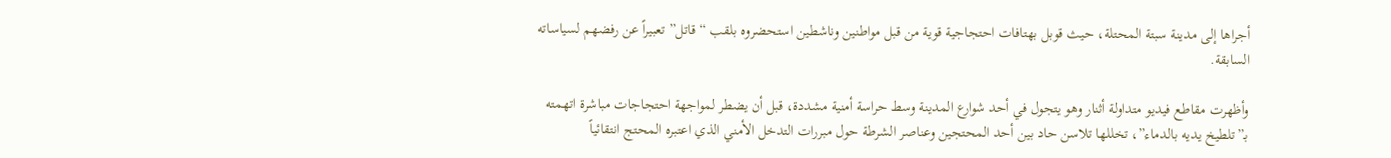أجراها إلى مدينة سبتة المحتلة، حيث قوبل بهتافات احتجاجية قوية من قبل مواطنين وناشطين استحضروه بلقب “قاتل” تعبيراً عن رفضهم لسياساته السابقة.

وأظهرت مقاطع فيديو متداولة أثنار وهو يتجول في أحد شوارع المدينة وسط حراسة أمنية مشددة، قبل أن يضطر لمواجهة احتجاجات مباشرة اتهمته بـ”تلطيخ يديه بالدماء”، تخللها تلاسن حاد بين أحد المحتجين وعناصر الشرطة حول مبررات التدخل الأمني الذي اعتبره المحتج انتقائياً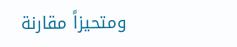ومتحيزاً مقارنة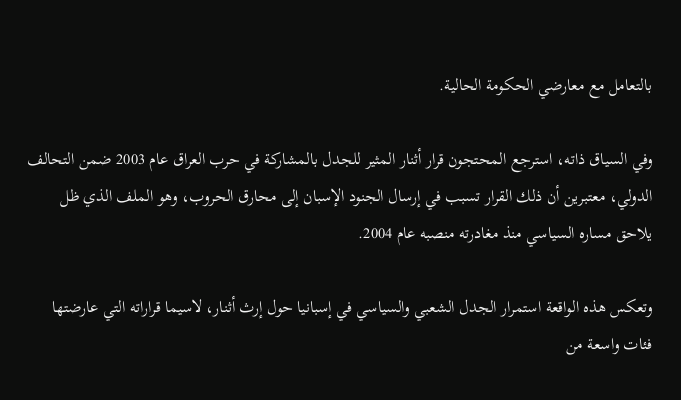بالتعامل مع معارضي الحكومة الحالية.

وفي السياق ذاته، استرجع المحتجون قرار أثنار المثير للجدل بالمشاركة في حرب العراق عام 2003 ضمن التحالف الدولي، معتبرين أن ذلك القرار تسبب في إرسال الجنود الإسبان إلى محارق الحروب، وهو الملف الذي ظل يلاحق مساره السياسي منذ مغادرته منصبه عام 2004.

وتعكس هذه الواقعة استمرار الجدل الشعبي والسياسي في إسبانيا حول إرث أثنار، لاسيما قراراته التي عارضتها فئات واسعة من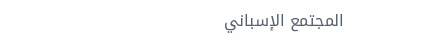المجتمع الإسباني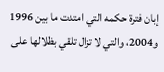إبان فترة حكمه التي امتدت ما بين 1996 و2004، والتي لا تزال تلقي بظلالها على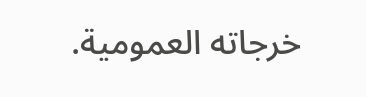خرجاته العمومية.